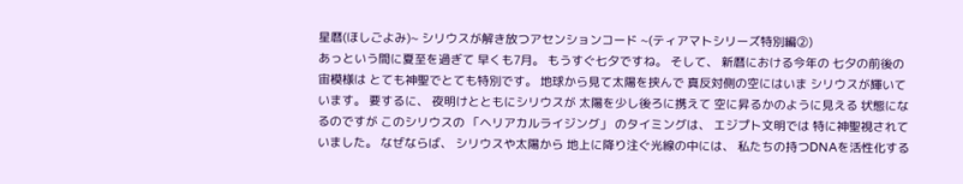星暦(ほしごよみ)~ シリウスが解き放つアセンションコード ~(ティアマトシリーズ特別編②)
あっという間に夏至を過ぎて 早くも7月。 もうすぐ七夕ですね。 そして、 新暦における今年の 七夕の前後の宙模様は とても神聖でとても特別です。 地球から見て太陽を挟んで 真反対側の空にはいま シリウスが輝いています。 要するに、 夜明けとともにシリウスが 太陽を少し後ろに携えて 空に昇るかのように見える 状態になるのですが このシリウスの 「ヘリアカルライジング」 のタイミングは、 エジプト文明では 特に神聖視されていました。 なぜならば、 シリウスや太陽から 地上に降り注ぐ光線の中には、 私たちの持つDNAを活性化する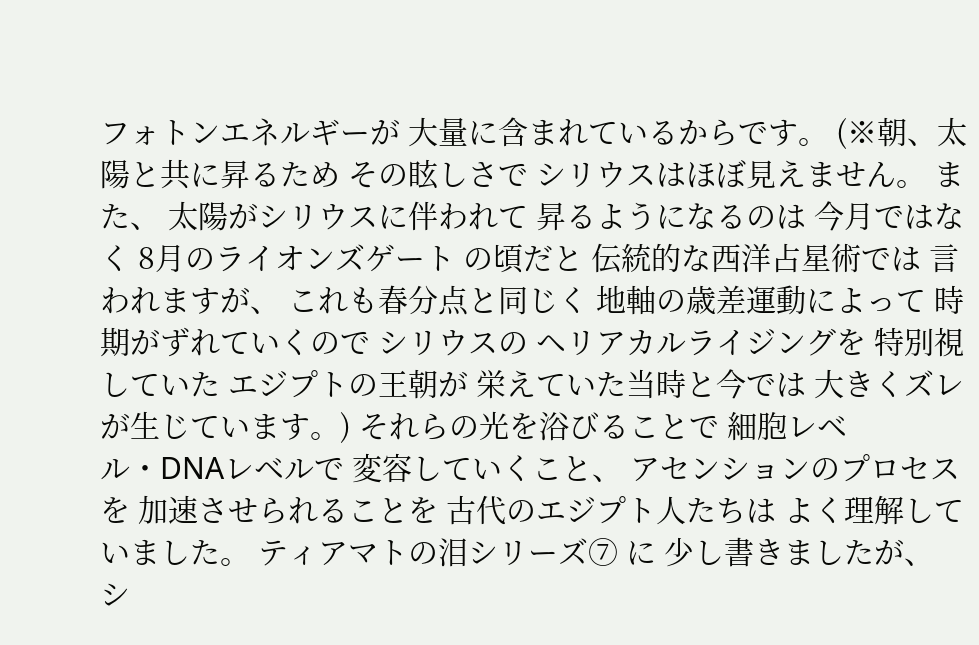フォトンエネルギーが 大量に含まれているからです。 (※朝、太陽と共に昇るため その眩しさで シリウスはほぼ見えません。 また、 太陽がシリウスに伴われて 昇るようになるのは 今月ではなく 8月のライオンズゲート の頃だと 伝統的な西洋占星術では 言われますが、 これも春分点と同じく 地軸の歳差運動によって 時期がずれていくので シリウスの ヘリアカルライジングを 特別視していた エジプトの王朝が 栄えていた当時と今では 大きくズレが生じています。) それらの光を浴びることで 細胞レベル・DNAレベルで 変容していくこと、 アセンションのプロセスを 加速させられることを 古代のエジプト人たちは よく理解していました。 ティアマトの泪シリーズ⑦ に 少し書きましたが、 シ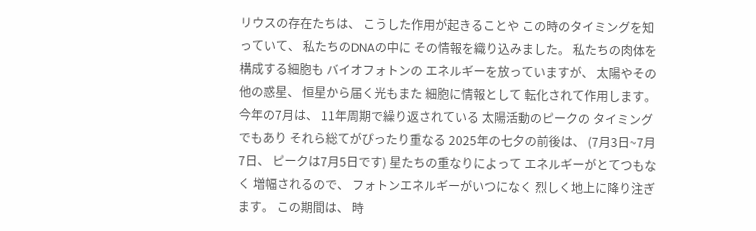リウスの存在たちは、 こうした作用が起きることや この時のタイミングを知っていて、 私たちのDNAの中に その情報を織り込みました。 私たちの肉体を構成する細胞も バイオフォトンの エネルギーを放っていますが、 太陽やその他の惑星、 恒星から届く光もまた 細胞に情報として 転化されて作用します。 今年の7月は、 11年周期で繰り返されている 太陽活動のピークの タイミングでもあり それら総てがぴったり重なる 2025年の七夕の前後は、 (7月3日~7月7日、 ピークは7月5日です) 星たちの重なりによって エネルギーがとてつもなく 増幅されるので、 フォトンエネルギーがいつになく 烈しく地上に降り注ぎます。 この期間は、 時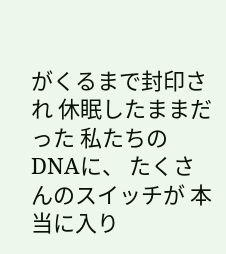がくるまで封印され 休眠したままだった 私たちのDNAに、 たくさんのスイッチが 本当に入り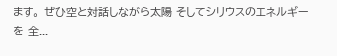ます。 ぜひ空と対話しながら太陽 そしてシリウスのエネルギーを 全...